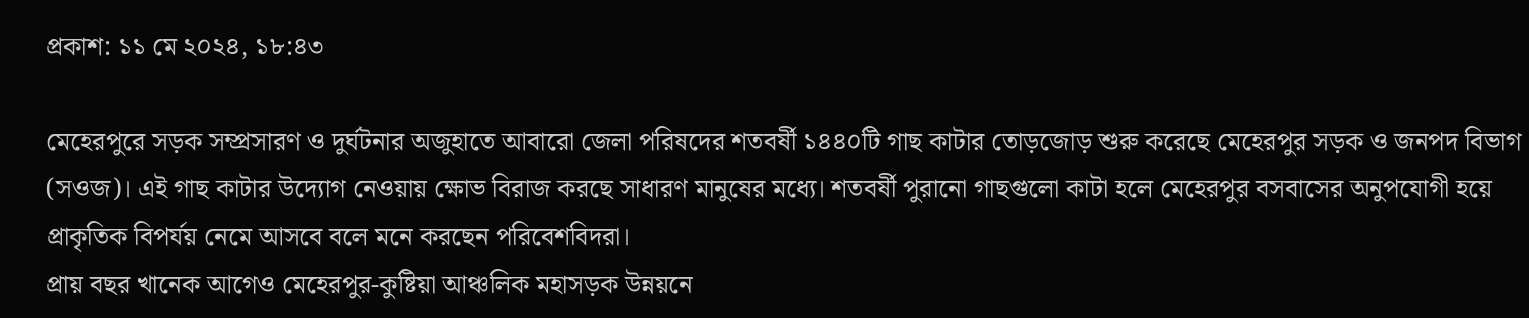প্রকাশ: ১১ মে ২০২৪, ১৮:৪৩

মেহেরপুরে সড়ক সম্প্রসারণ ও দুর্ঘটনার অজুহাতে আবারো জেলা পরিষদের শতবর্ষী ১৪৪০টি গাছ কাটার তোড়জোড় শুরু করেছে মেহেরপুর সড়ক ও জনপদ বিভাগ (সওজ)। এই গাছ কাটার উদ্যোগ নেওয়ায় ক্ষোভ বিরাজ করছে সাধারণ মানুষের মধ্যে। শতবর্ষী পুরানো গাছগুলো কাটা হলে মেহেরপুর বসবাসের অনুপযোগী হয়ে প্রাকৃতিক বিপর্যয় নেমে আসবে বলে মনে করছেন পরিবেশবিদরা।
প্রায় বছর খানেক আগেও মেহেরপুর-কুষ্টিয়া আঞ্চলিক মহাসড়ক উন্নয়নে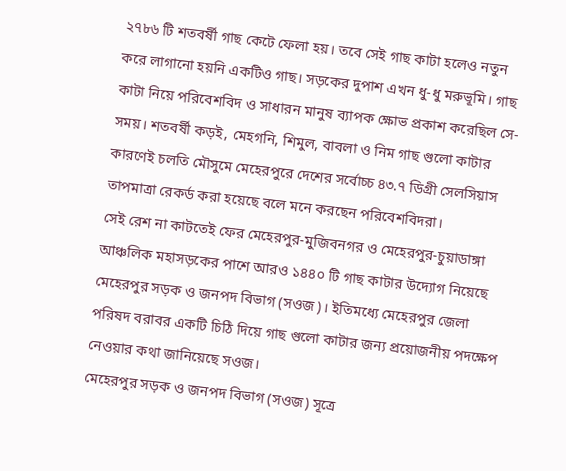২৭৮৬ টি শতবর্ষী গাছ কেটে ফেলা হয়। তবে সেই গাছ কাটা হলেও নতুন করে লাগানো হয়নি একটিও গাছ। সড়কের দুপাশ এখন ধু-ধু মরুভূমি। গাছ কাটা নিয়ে পরিবেশবিদ ও সাধারন মানুষ ব্যাপক ক্ষোভ প্রকাশ করেছিল সে-সময়। শতবর্ষী কড়ই, মেহগনি, শিমুল, বাবলা ও নিম গাছ গুলো কাটার কারণেই চলতি মৌসুমে মেহেরপুরে দেশের সর্বোচ্চ ৪৩.৭ ডিগ্রী সেলসিয়াস তাপমাত্রা রেকর্ড করা হয়েছে বলে মনে করছেন পরিবেশবিদরা।
সেই রেশ না কাটতেই ফের মেহেরপুর-মুজিবনগর ও মেহেরপুর-চুয়াডাঙ্গা আঞ্চলিক মহাসড়কের পাশে আরও ১৪৪০ টি গাছ কাটার উদ্যোগ নিয়েছে মেহেরপুর সড়ক ও জনপদ বিভাগ (সওজ)। ইতিমধ্যে মেহেরপুর জেলা পরিষদ বরাবর একটি চিঠি দিয়ে গাছ গুলো কাটার জন্য প্রয়োজনীয় পদক্ষেপ নেওয়ার কথা জানিয়েছে সওজ।
মেহেরপুর সড়ক ও জনপদ বিভাগ (সওজ) সূত্রে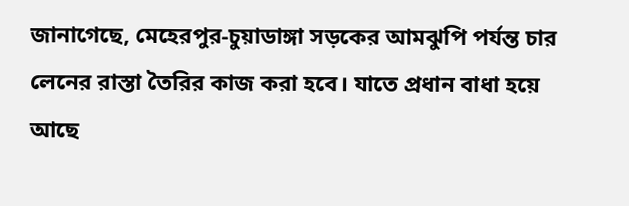জানাগেছে, মেহেরপুর-চুয়াডাঙ্গা সড়কের আমঝুপি পর্যন্ত চার লেনের রাস্তা তৈরির কাজ করা হবে। যাতে প্রধান বাধা হয়ে আছে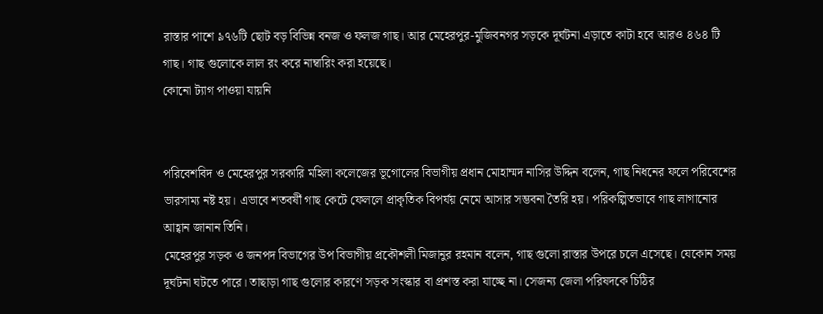রাস্তার পাশে ৯৭৬টি ছোট বড় বিভিন্ন বনজ ও ফলজ গাছ। আর মেহেরপুর-মুজিবনগর সড়কে দূর্ঘটনা এড়াতে কাটা হবে আরও ৪৬৪ টি গাছ। গাছ গুলোকে লাল রং করে নাম্বারিং করা হয়েছে।
কোনো ট্যাগ পাওয়া যায়নি


পরিবেশবিদ ও মেহেরপুর সরকারি মহিলা কলেজের ভূগোলের বিভাগীয় প্রধান মোহাম্মদ নাসির উদ্দিন বলেন, গাছ নিধনের ফলে পরিবেশের ভারসাম্য নষ্ট হয়। এভাবে শতবর্ষী গাছ কেটে ফেললে প্রাকৃতিক বিপর্যয় নেমে আসার সম্ভবনা তৈরি হয়। পরিকল্পিতভাবে গাছ লাগানোর আহ্বান জানান তিনি।
মেহেরপুর সড়ক ও জনপদ বিভাগের উপ বিভাগীয় প্রকৌশলী মিজানুর রহমান বলেন, গাছ গুলো রাস্তার উপরে চলে এসেছে। যেকোন সময় দূর্ঘটনা ঘটতে পারে। তাছাড়া গাছ গুলোর কারণে সড়ক সংস্কার বা প্রশস্ত করা যাচ্ছে না। সেজন্য জেলা পরিষদকে চিঠির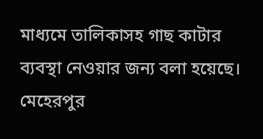মাধ্যমে তালিকাসহ গাছ কাটার ব্যবস্থা নেওয়ার জন্য বলা হয়েছে।
মেহেরপুর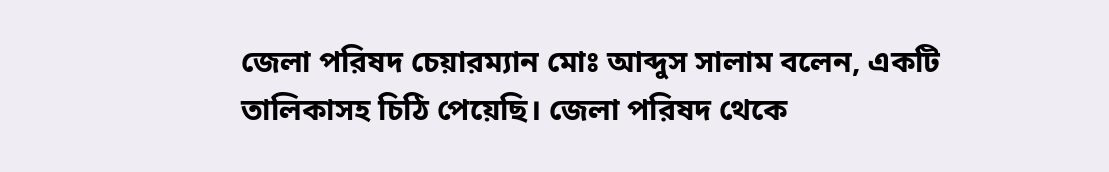জেলা পরিষদ চেয়ারম্যান মোঃ আব্দুস সালাম বলেন, একটি তালিকাসহ চিঠি পেয়েছি। জেলা পরিষদ থেকে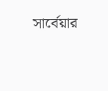সার্বেয়ার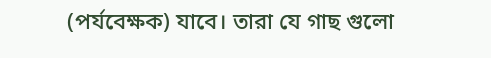(পর্যবেক্ষক) যাবে। তারা যে গাছ গুলো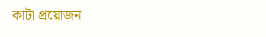কাটা প্রয়োজন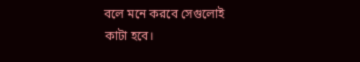বলে মনে করবে সেগুলোই কাটা হবে।